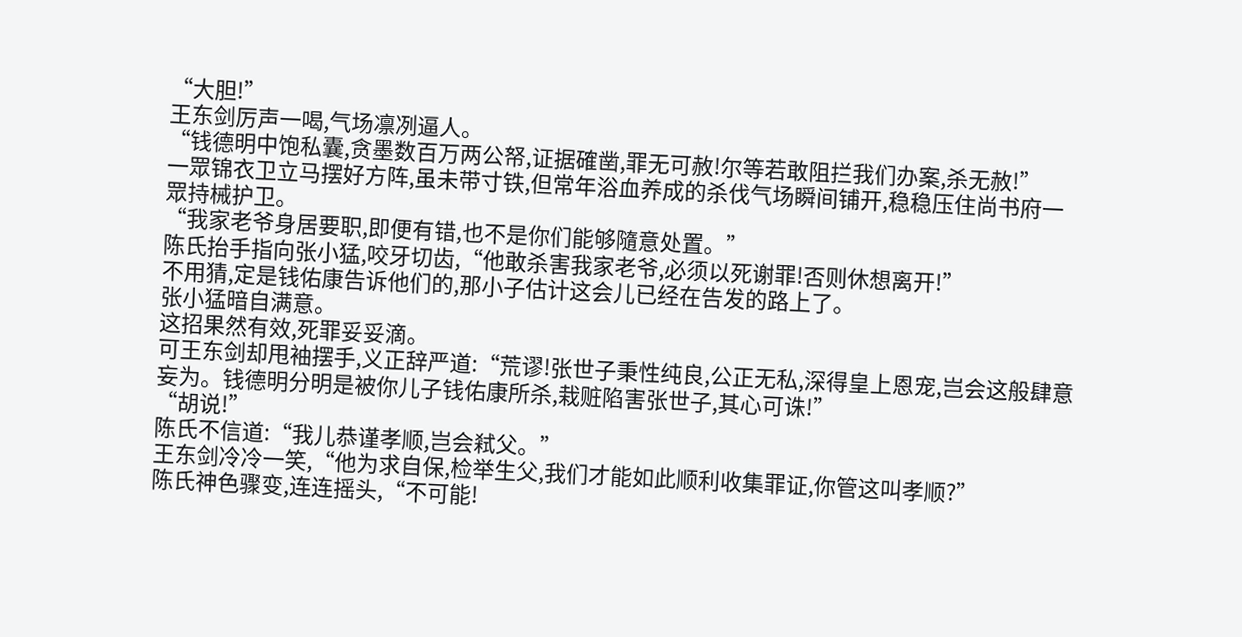“大胆!”
王东剑厉声一喝,气场凛冽逼人。
“钱德明中饱私囊,贪墨数百万两公帑,证据確凿,罪无可赦!尔等若敢阻拦我们办案,杀无赦!”
一眾锦衣卫立马摆好方阵,虽未带寸铁,但常年浴血养成的杀伐气场瞬间铺开,稳稳压住尚书府一眾持械护卫。
“我家老爷身居要职,即便有错,也不是你们能够隨意处置。”
陈氏抬手指向张小猛,咬牙切齿,“他敢杀害我家老爷,必须以死谢罪!否则休想离开!”
不用猜,定是钱佑康告诉他们的,那小子估计这会儿已经在告发的路上了。
张小猛暗自满意。
这招果然有效,死罪妥妥滴。
可王东剑却甩袖摆手,义正辞严道:“荒谬!张世子秉性纯良,公正无私,深得皇上恩宠,岂会这般肆意妄为。钱德明分明是被你儿子钱佑康所杀,栽赃陷害张世子,其心可诛!”
“胡说!”
陈氏不信道:“我儿恭谨孝顺,岂会弒父。”
王东剑冷冷一笑,“他为求自保,检举生父,我们才能如此顺利收集罪证,你管这叫孝顺?”
陈氏神色骤变,连连摇头,“不可能!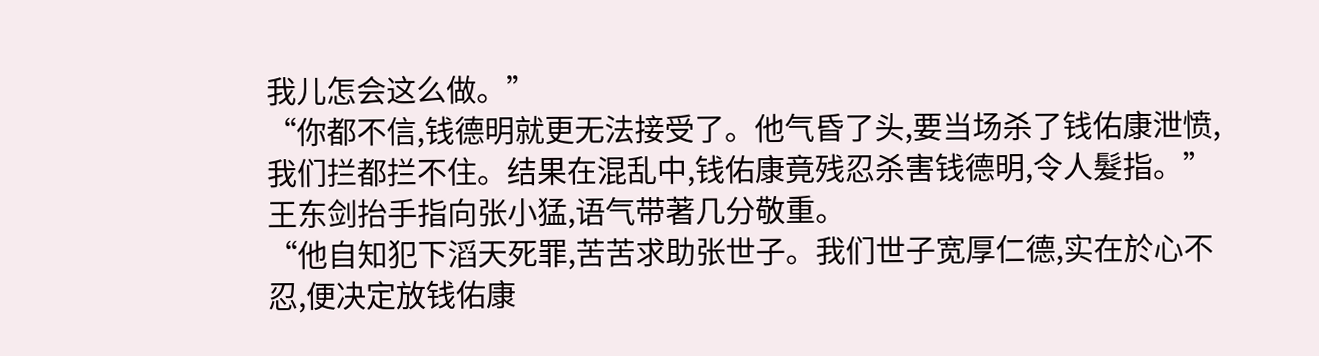我儿怎会这么做。”
“你都不信,钱德明就更无法接受了。他气昏了头,要当场杀了钱佑康泄愤,我们拦都拦不住。结果在混乱中,钱佑康竟残忍杀害钱德明,令人髮指。”
王东剑抬手指向张小猛,语气带著几分敬重。
“他自知犯下滔天死罪,苦苦求助张世子。我们世子宽厚仁德,实在於心不忍,便决定放钱佑康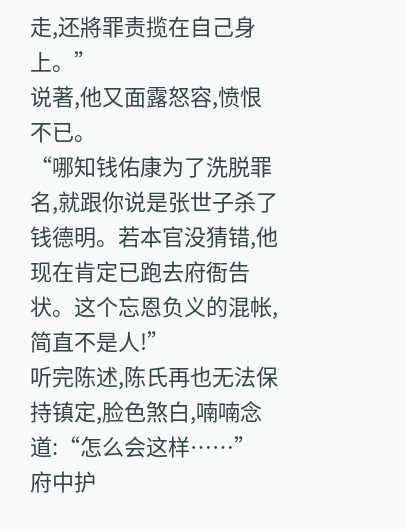走,还將罪责揽在自己身上。”
说著,他又面露怒容,愤恨不已。
“哪知钱佑康为了洗脱罪名,就跟你说是张世子杀了钱德明。若本官没猜错,他现在肯定已跑去府衙告状。这个忘恩负义的混帐,简直不是人!”
听完陈述,陈氏再也无法保持镇定,脸色煞白,喃喃念道:“怎么会这样……”
府中护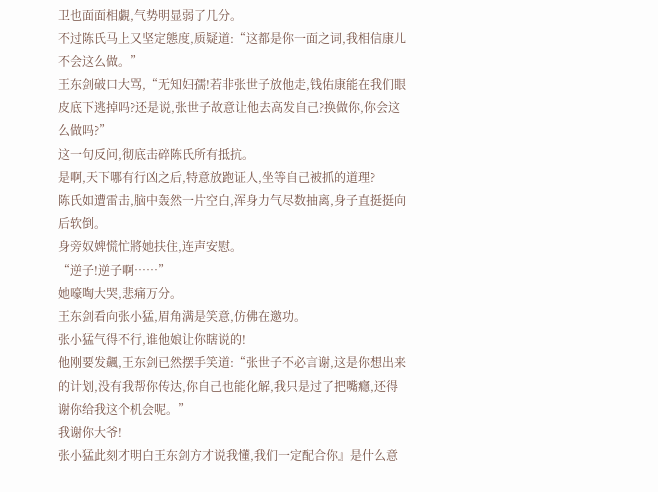卫也面面相覷,气势明显弱了几分。
不过陈氏马上又坚定態度,质疑道:“这都是你一面之词,我相信康儿不会这么做。”
王东剑破口大骂,“无知妇孺!若非张世子放他走,钱佑康能在我们眼皮底下逃掉吗?还是说,张世子故意让他去高发自己?换做你,你会这么做吗?”
这一句反问,彻底击碎陈氏所有抵抗。
是啊,天下哪有行凶之后,特意放跑证人,坐等自己被抓的道理?
陈氏如遭雷击,脑中轰然一片空白,浑身力气尽数抽离,身子直挺挺向后软倒。
身旁奴婢慌忙將她扶住,连声安慰。
“逆子!逆子啊……”
她嚎啕大哭,悲痛万分。
王东剑看向张小猛,眉角满是笑意,仿佛在邀功。
张小猛气得不行,谁他娘让你瞎说的!
他刚要发飆,王东剑已然摆手笑道:“张世子不必言谢,这是你想出来的计划,没有我帮你传达,你自己也能化解,我只是过了把嘴癮,还得谢你给我这个机会呢。”
我谢你大爷!
张小猛此刻才明白王东剑方才说我懂,我们一定配合你』是什么意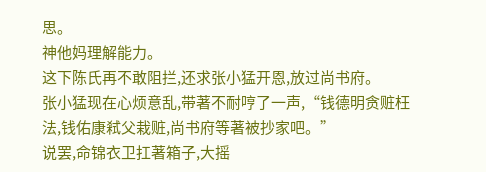思。
神他妈理解能力。
这下陈氏再不敢阻拦,还求张小猛开恩,放过尚书府。
张小猛现在心烦意乱,带著不耐哼了一声,“钱德明贪赃枉法,钱佑康弒父栽赃,尚书府等著被抄家吧。”
说罢,命锦衣卫扛著箱子,大摇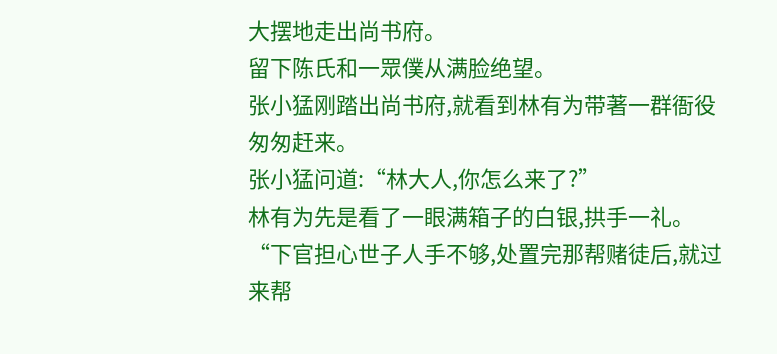大摆地走出尚书府。
留下陈氏和一眾僕从满脸绝望。
张小猛刚踏出尚书府,就看到林有为带著一群衙役匆匆赶来。
张小猛问道:“林大人,你怎么来了?”
林有为先是看了一眼满箱子的白银,拱手一礼。
“下官担心世子人手不够,处置完那帮赌徒后,就过来帮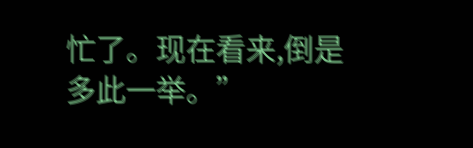忙了。现在看来,倒是多此一举。”